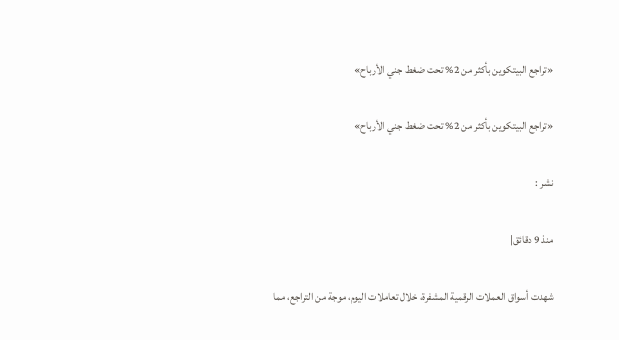«تراجع البيتكوين بأكثر من 2% تحت ضغط جني الأرباح»

«تراجع البيتكوين بأكثر من 2% تحت ضغط جني الأرباح»

نشر :

منذ 9 دقائق|

شهدت أسواق العملات الرقمية المشفرة، خلال تعاملات اليوم، موجة من التراجع، مما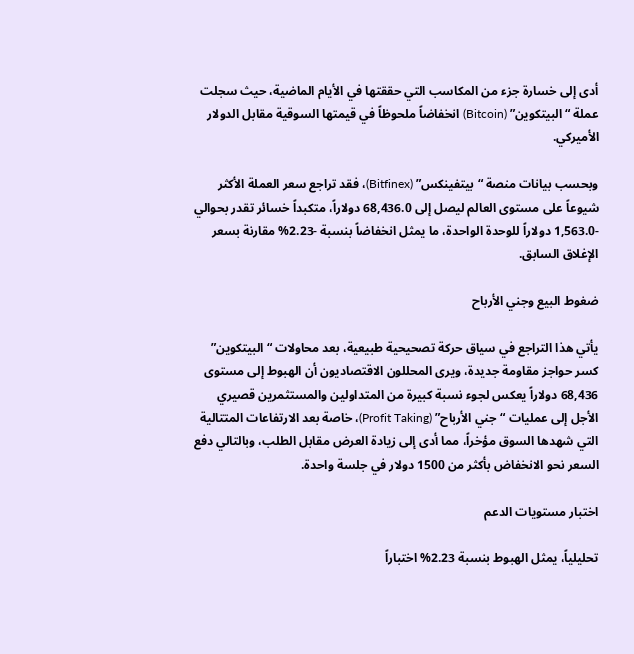أدى إلى خسارة جزء من المكاسب التي حققتها في الأيام الماضية، حيث سجلت عملة “البيتكوين” (Bitcoin) انخفاضاً ملحوظاً في قيمتها السوقية مقابل الدولار الأميركي.

وبحسب بيانات منصة “بيتفينكس” (Bitfinex)، فقد تراجع سعر العملة الأكثر شيوعاً على مستوى العالم ليصل إلى 68,436.0 دولاراً، متكبداً خسائر تقدر بحوالي -1,563.0 دولاراً للوحدة الواحدة، ما يمثل انخفاضاً بنسبة -2.23% مقارنة بسعر الإغلاق السابق.

ضغوط البيع وجني الأرباح

يأتي هذا التراجع في سياق حركة تصحيحية طبيعية، بعد محاولات “البيتكوين” كسر حواجز مقاومة جديدة، ويرى المحللون الاقتصاديون أن الهبوط إلى مستوى 68,436 دولاراً يعكس لجوء نسبة كبيرة من المتداولين والمستثمرين قصيري الأجل إلى عمليات “جني الأرباح” (Profit Taking)، خاصة بعد الارتفاعات المتتالية التي شهدها السوق مؤخراً، مما أدى إلى زيادة العرض مقابل الطلب، وبالتالي دفع السعر نحو الانخفاض بأكثر من 1500 دولار في جلسة واحدة.

اختبار مستويات الدعم

تحليلياً، يمثل الهبوط بنسبة 2.23% اختباراً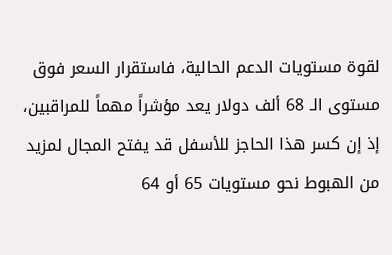لقوة مستويات الدعم الحالية، فاستقرار السعر فوق مستوى الـ 68 ألف دولار يعد مؤشراً مهماً للمراقبين، إذ إن كسر هذا الحاجز للأسفل قد يفتح المجال لمزيد من الهبوط نحو مستويات 65 أو 64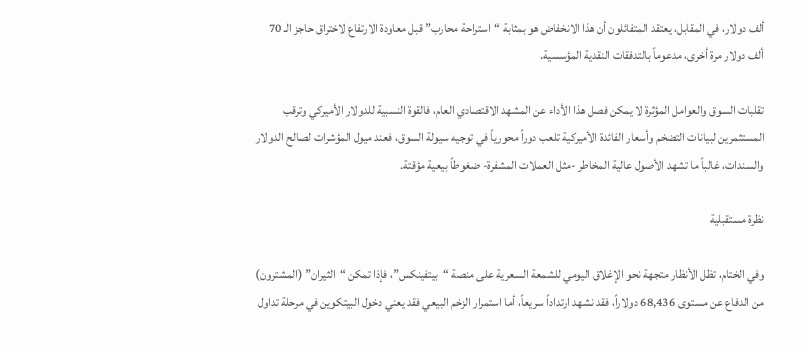ألف دولار، في المقابل، يعتقد المتفائلون أن هذا الانخفاض هو بمثابة “استراحة محارب” قبل معاودة الارتفاع لاختراق حاجز الـ 70 ألف دولار مرة أخرى، مدعوماً بالتدفقات النقدية المؤسسية.

تقلبات السوق والعوامل المؤثرة لا يمكن فصل هذا الأداء عن المشهد الاقتصادي العام، فالقوة النسبية للدولار الأميركي وترقب المستثمرين لبيانات التضخم وأسعار الفائدة الأميركية تلعب دوراً محورياً في توجيه سيولة السوق، فعند ميول المؤشرات لصالح الدولار والسندات، غالباً ما تشهد الأصول عالية المخاطر -مثل العملات المشفرة- ضغوطاً بيعية مؤقتة.

نظرة مستقبلية

وفي الختام، تظل الأنظار متجهة نحو الإغلاق اليومي للشمعة السعرية على منصة “بيتفينكس”، فإذا تمكن “الثيران” (المشترون) من الدفاع عن مستوى 68,436 دولاراً، فقد نشهد ارتداداً سريعاً، أما استمرار الزخم البيعي فقد يعني دخول البيتكوين في مرحلة تداول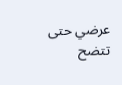عرضي حتى تتضح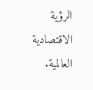الرؤية الاقتصادية العالمية.